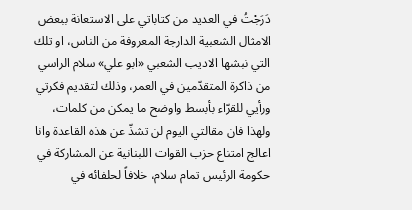دَرَجْتُ في العديد من كتاباتي على الاستعانة ببعض الامثال الشعبية الدارجة المعروفة من الناس، او تلك التي نبشها الاديب الشعبي «ابو علي» سلام الراسي من ذاكرة المتقدّمين في العمر، وذلك لتقديم فكرتي ورأيي للقرّاء بأبسط واوضح ما يمكن من كلمات، ولهذا فان مقالتي اليوم لن تشذّ عن هذه القاعدة وانا اعالج امتناع حزب القوات اللبنانية عن المشاركة في حكومة الرئيس تمام سلام، خلافاً لحلفائه في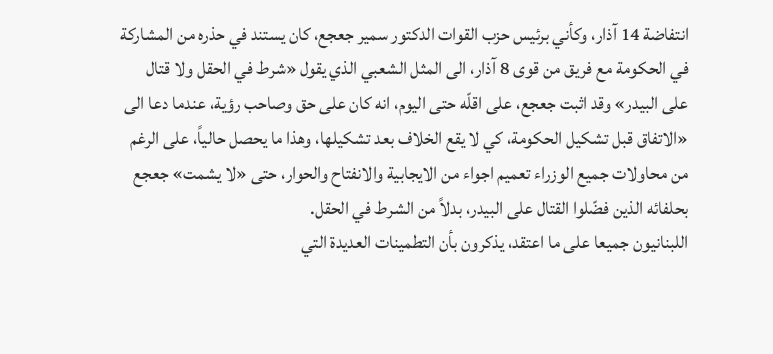انتفاضة 14 آذار، وكأني برئيس حزب القوات الدكتور سمير جعجع، كان يستند في حذره من المشاركة في الحكومة مع فريق من قوى 8 آذار، الى المثل الشعبي الذي يقول «شرط في الحقل ولا قتال على البيدر» وقد اثبت جعجع، على اقلّه حتى اليوم، انه كان على حق وصاحب رؤية، عندما دعا الى «الاتفاق قبل تشكيل الحكومة، كي لا يقع الخلاف بعد تشكيلها، وهذا ما يحصل حالياً، على الرغم من محاولات جميع الوزراء تعميم اجواء من الايجابية والانفتاح والحوار، حتى «لا يشمت» جعجع بحلفائه الذين فضّلوا القتال على البيدر، بدلاً من الشرط في الحقل.
اللبنانيون جميعا على ما اعتقد، يذكرون بأن التطمينات العديدة التي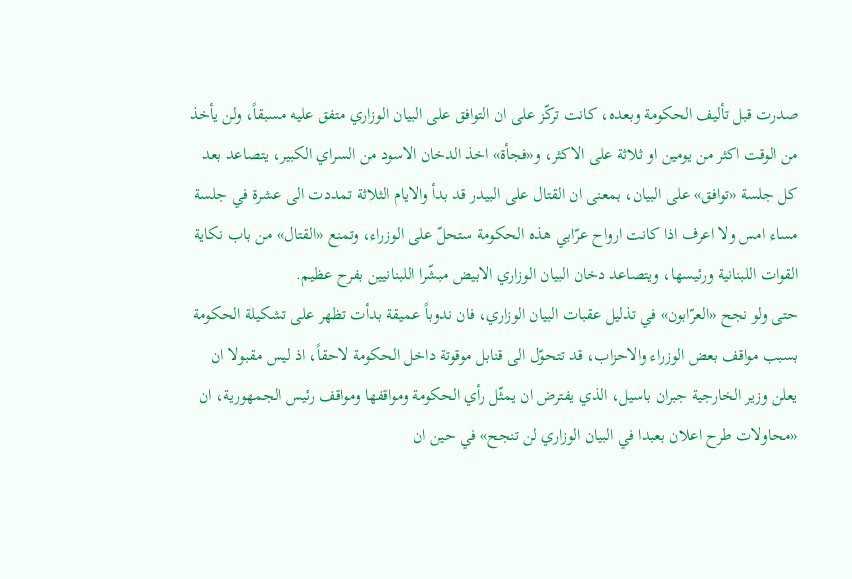صدرت قبل تأليف الحكومة وبعده، كانت تركّز على ان التوافق على البيان الوزاري متفق عليه مسبقاً، ولن يأخذ من الوقت اكثر من يومين او ثلاثة على الاكثر، و«فجأة» اخذ الدخان الاسود من السراي الكبير، يتصاعد بعد كل جلسة «توافق» على البيان، بمعنى ان القتال على البيدر قد بدأ والايام الثلاثة تمددت الى عشرة في جلسة مساء امس ولا اعرف اذا كانت ارواح عرّابي هذه الحكومة ستحلّ على الوزراء، وتمنع «القتال» من باب نكاية القوات اللبنانية ورئيسها، ويتصاعد دخان البيان الوزاري الابيض مبشّرا اللبنانيين بفرح عظيم.
حتى ولو نجح «العرّابون» في تذليل عقبات البيان الوزاري، فان ندوباً عميقة بدأت تظهر على تشكيلة الحكومة بسبب مواقف بعض الوزراء والاحزاب، قد تتحوّل الى قنابل موقوتة داخل الحكومة لاحقاً، اذ ليس مقبولا ان يعلن وزير الخارجية جبران باسيل، الذي يفترض ان يمثّل رأي الحكومة ومواقفها ومواقف رئيس الجمهورية، ان «محاولات طرح اعلان بعبدا في البيان الوزاري لن تنجح» في حين ان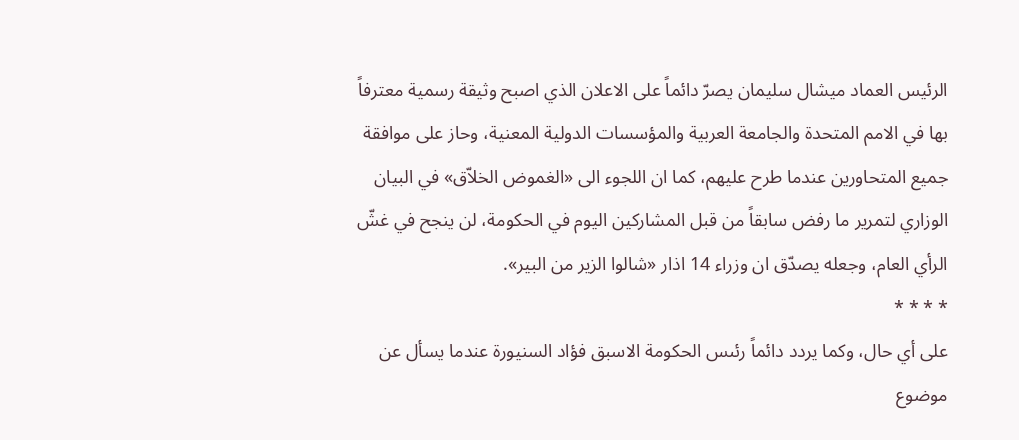الرئيس العماد ميشال سليمان يصرّ دائماً على الاعلان الذي اصبح وثيقة رسمية معترفاً بها في الامم المتحدة والجامعة العربية والمؤسسات الدولية المعنية، وحاز على موافقة جميع المتحاورين عندما طرح عليهم، كما ان اللجوء الى «الغموض الخلاّق» في البيان الوزاري لتمرير ما رفض سابقاً من قبل المشاركين اليوم في الحكومة، لن ينجح في غشّ الرأي العام، وجعله يصدّق ان وزراء 14 اذار «شالوا الزير من البير».
* * * *
على أي حال، وكما يردد دائماً رئىس الحكومة الاسبق فؤاد السنيورة عندما يسأل عن موضوع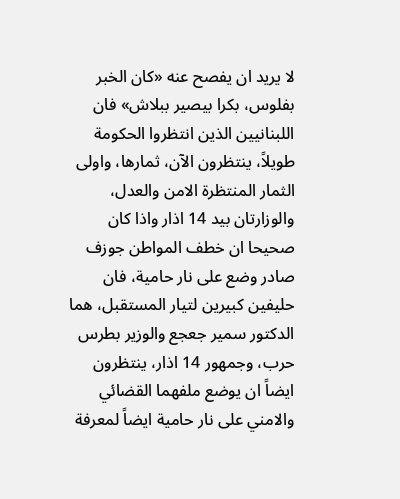لا يريد ان يفصح عنه «كان الخبر بفلوس، بكرا بيصير ببلاش» فان اللبنانيين الذين انتظروا الحكومة طويلاً، ينتظرون الآن، ثمارها، واولى الثمار المنتظرة الامن والعدل، والوزارتان بيد 14 اذار واذا كان صحيحا ان خطف المواطن جوزف صادر وضع على نار حامية، فان حليفين كبيرين لتيار المستقبل، هما الدكتور سمير جعجع والوزير بطرس حرب، وجمهور 14 اذار، ينتظرون ايضاً ان يوضع ملفهما القضائي والامني على نار حامية ايضاً لمعرفة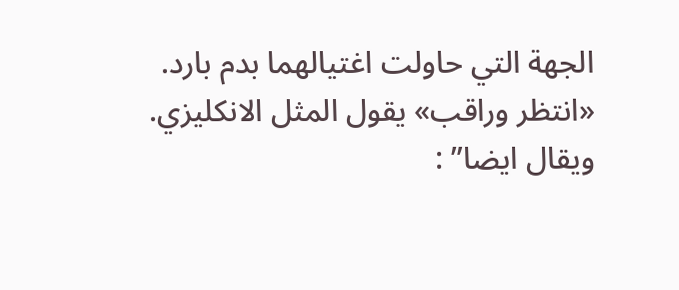الجهة التي حاولت اغتيالهما بدم بارد.
«انتظر وراقب» يقول المثل الانكليزي.
ويقال ايضا” :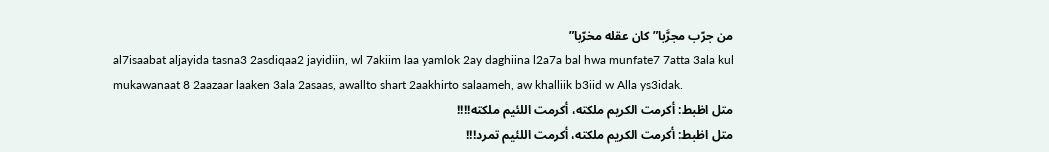من جرّب مجرَّبا” كان عقله مخرّبا”
al7isaabat aljayida tasna3 2asdiqaa2 jayidiin, wl 7akiim laa yamlok 2ay daghiina l2a7a bal hwa munfate7 7atta 3ala kul mukawanaat 8 2aazaar laaken 3ala 2asaas, awallto shart 2aakhirto salaameh, aw khalliik b3iid w Alla ys3idak.
متل اظبط: أكرمت الكريم ملكته، أكرمت اللئيم ملكته!!!!
متل اظبط: أكرمت الكريم ملكته، أكرمت اللئيم تمرد!!!